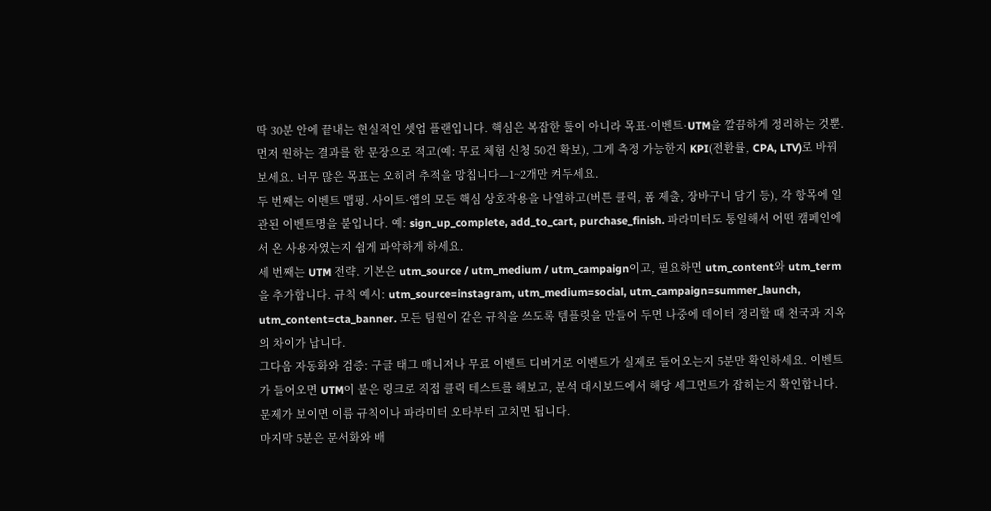딱 30분 안에 끝내는 현실적인 셋업 플랜입니다. 핵심은 복잡한 툴이 아니라 목표·이벤트·UTM을 깔끔하게 정리하는 것뿐. 먼저 원하는 결과를 한 문장으로 적고(예: 무료 체험 신청 50건 확보), 그게 측정 가능한지 KPI(전환률, CPA, LTV)로 바꿔보세요. 너무 많은 목표는 오히려 추적을 망칩니다—1~2개만 켜두세요.
두 번째는 이벤트 맵핑. 사이트·앱의 모든 핵심 상호작용을 나열하고(버튼 클릭, 폼 제출, 장바구니 담기 등), 각 항목에 일관된 이벤트명을 붙입니다. 예: sign_up_complete, add_to_cart, purchase_finish. 파라미터도 통일해서 어떤 캠페인에서 온 사용자였는지 쉽게 파악하게 하세요.
세 번째는 UTM 전략. 기본은 utm_source / utm_medium / utm_campaign이고, 필요하면 utm_content와 utm_term을 추가합니다. 규칙 예시: utm_source=instagram, utm_medium=social, utm_campaign=summer_launch, utm_content=cta_banner. 모든 팀원이 같은 규칙을 쓰도록 템플릿을 만들어 두면 나중에 데이터 정리할 때 천국과 지옥의 차이가 납니다.
그다음 자동화와 검증: 구글 태그 매니저나 무료 이벤트 디버거로 이벤트가 실제로 들어오는지 5분만 확인하세요. 이벤트가 들어오면 UTM이 붙은 링크로 직접 클릭 테스트를 해보고, 분석 대시보드에서 해당 세그먼트가 잡히는지 확인합니다. 문제가 보이면 이름 규칙이나 파라미터 오타부터 고치면 됩니다.
마지막 5분은 문서화와 배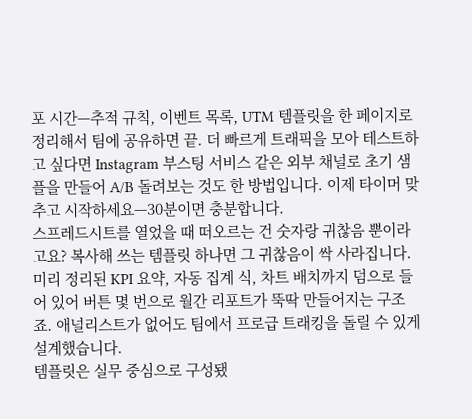포 시간—추적 규칙, 이벤트 목록, UTM 템플릿을 한 페이지로 정리해서 팀에 공유하면 끝. 더 빠르게 트래픽을 모아 테스트하고 싶다면 Instagram 부스팅 서비스 같은 외부 채널로 초기 샘플을 만들어 A/B 돌려보는 것도 한 방법입니다. 이제 타이머 맞추고 시작하세요—30분이면 충분합니다.
스프레드시트를 열었을 때 떠오르는 건 숫자랑 귀찮음 뿐이라고요? 복사해 쓰는 템플릿 하나면 그 귀찮음이 싹 사라집니다. 미리 정리된 KPI 요약, 자동 집계 식, 차트 배치까지 덤으로 들어 있어 버튼 몇 번으로 월간 리포트가 뚝딱 만들어지는 구조죠. 애널리스트가 없어도 팀에서 프로급 트래킹을 돌릴 수 있게 설계했습니다.
템플릿은 실무 중심으로 구성됐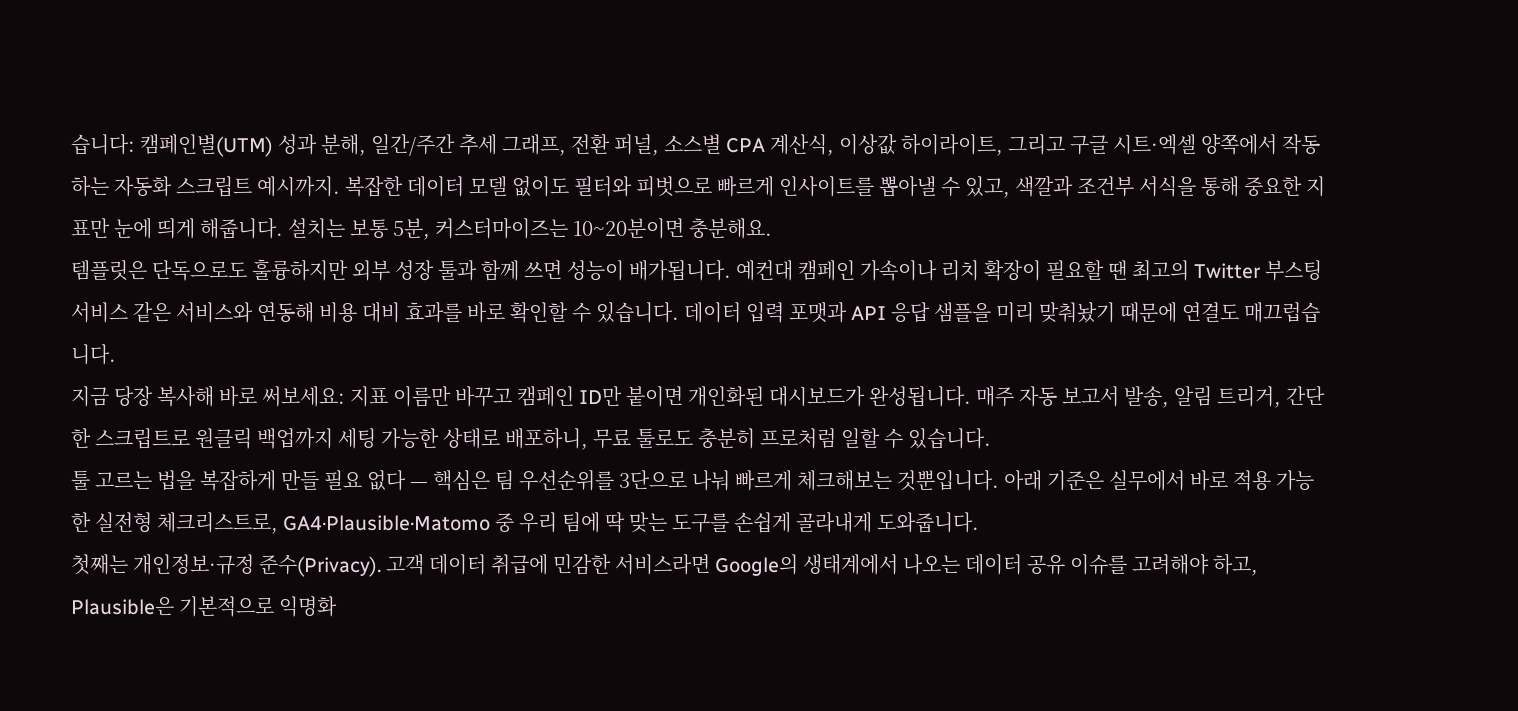습니다: 캠페인별(UTM) 성과 분해, 일간/주간 추세 그래프, 전환 퍼널, 소스별 CPA 계산식, 이상값 하이라이트, 그리고 구글 시트·엑셀 양쪽에서 작동하는 자동화 스크립트 예시까지. 복잡한 데이터 모델 없이도 필터와 피벗으로 빠르게 인사이트를 뽑아낼 수 있고, 색깔과 조건부 서식을 통해 중요한 지표만 눈에 띄게 해줍니다. 설치는 보통 5분, 커스터마이즈는 10~20분이면 충분해요.
템플릿은 단독으로도 훌륭하지만 외부 성장 툴과 함께 쓰면 성능이 배가됩니다. 예컨대 캠페인 가속이나 리치 확장이 필요할 땐 최고의 Twitter 부스팅 서비스 같은 서비스와 연동해 비용 대비 효과를 바로 확인할 수 있습니다. 데이터 입력 포맷과 API 응답 샘플을 미리 맞춰놨기 때문에 연결도 매끄럽습니다.
지금 당장 복사해 바로 써보세요: 지표 이름만 바꾸고 캠페인 ID만 붙이면 개인화된 대시보드가 완성됩니다. 매주 자동 보고서 발송, 알림 트리거, 간단한 스크립트로 원클릭 백업까지 세팅 가능한 상태로 배포하니, 무료 툴로도 충분히 프로처럼 일할 수 있습니다.
툴 고르는 법을 복잡하게 만들 필요 없다 — 핵심은 팀 우선순위를 3단으로 나눠 빠르게 체크해보는 것뿐입니다. 아래 기준은 실무에서 바로 적용 가능한 실전형 체크리스트로, GA4·Plausible·Matomo 중 우리 팀에 딱 맞는 도구를 손쉽게 골라내게 도와줍니다.
첫째는 개인정보·규정 준수(Privacy). 고객 데이터 취급에 민감한 서비스라면 Google의 생태계에서 나오는 데이터 공유 이슈를 고려해야 하고, Plausible은 기본적으로 익명화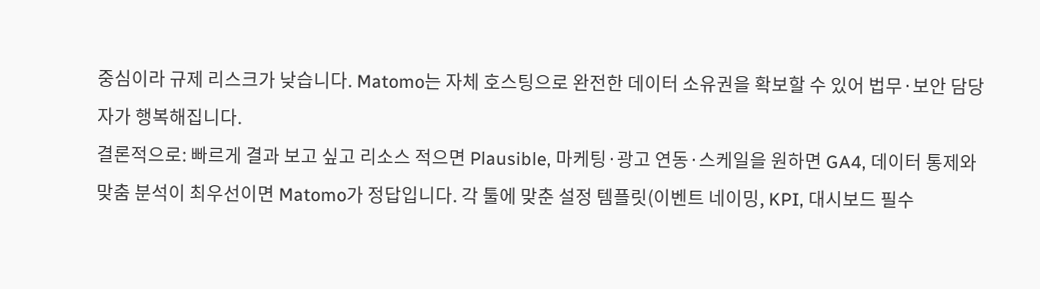중심이라 규제 리스크가 낮습니다. Matomo는 자체 호스팅으로 완전한 데이터 소유권을 확보할 수 있어 법무·보안 담당자가 행복해집니다.
결론적으로: 빠르게 결과 보고 싶고 리소스 적으면 Plausible, 마케팅·광고 연동·스케일을 원하면 GA4, 데이터 통제와 맞춤 분석이 최우선이면 Matomo가 정답입니다. 각 툴에 맞춘 설정 템플릿(이벤트 네이밍, KPI, 대시보드 필수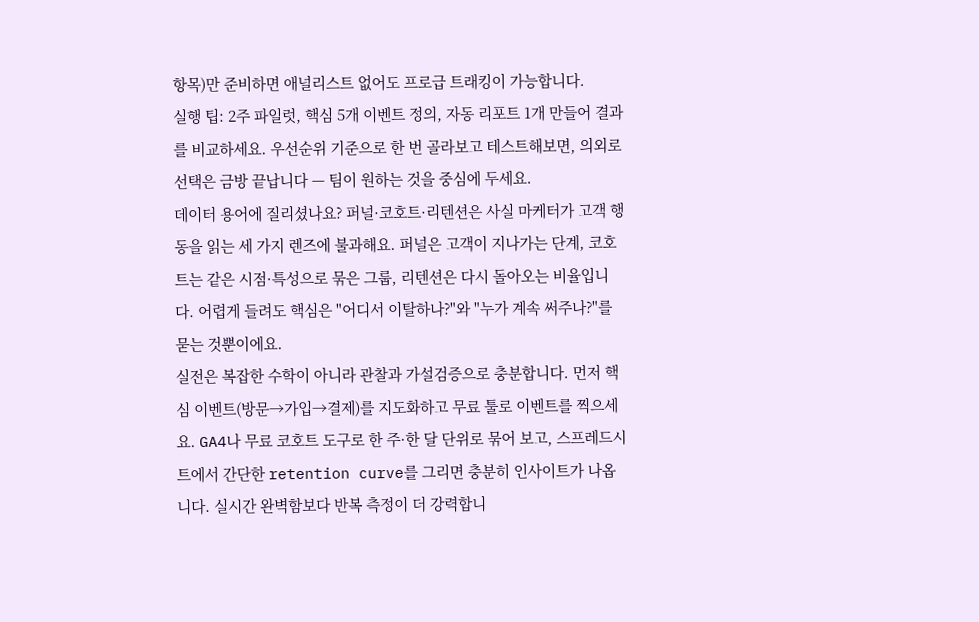항목)만 준비하면 애널리스트 없어도 프로급 트래킹이 가능합니다.
실행 팁: 2주 파일럿, 핵심 5개 이벤트 정의, 자동 리포트 1개 만들어 결과를 비교하세요. 우선순위 기준으로 한 번 골라보고 테스트해보면, 의외로 선택은 금방 끝납니다 — 팀이 원하는 것을 중심에 두세요.
데이터 용어에 질리셨나요? 퍼널·코호트·리텐션은 사실 마케터가 고객 행동을 읽는 세 가지 렌즈에 불과해요. 퍼널은 고객이 지나가는 단계, 코호트는 같은 시점·특성으로 묶은 그룹, 리텐션은 다시 돌아오는 비율입니다. 어렵게 들려도 핵심은 "어디서 이탈하나?"와 "누가 계속 써주나?"를 묻는 것뿐이에요.
실전은 복잡한 수학이 아니라 관찰과 가설검증으로 충분합니다. 먼저 핵심 이벤트(방문→가입→결제)를 지도화하고 무료 툴로 이벤트를 찍으세요. GA4나 무료 코호트 도구로 한 주·한 달 단위로 묶어 보고, 스프레드시트에서 간단한 retention curve를 그리면 충분히 인사이트가 나옵니다. 실시간 완벽함보다 반복 측정이 더 강력합니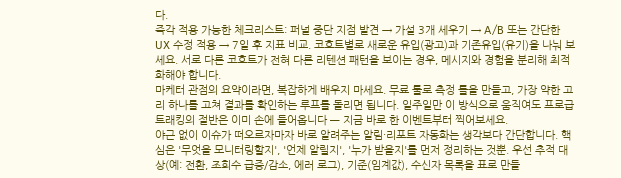다.
즉각 적용 가능한 체크리스트: 퍼널 중단 지점 발견 → 가설 3개 세우기 → A/B 또는 간단한 UX 수정 적용 → 7일 후 지표 비교. 코호트별로 새로운 유입(광고)과 기존유입(유기)을 나눠 보세요. 서로 다른 코호트가 전혀 다른 리텐션 패턴을 보이는 경우, 메시지와 경험을 분리해 최적화해야 합니다.
마케터 관점의 요약이라면, 복잡하게 배우지 마세요. 무료 툴로 측정 틀을 만들고, 가장 약한 고리 하나를 고쳐 결과를 확인하는 루프를 돌리면 됩니다. 일주일만 이 방식으로 움직여도 프로급 트래킹의 절반은 이미 손에 들어옵니다 — 지금 바로 한 이벤트부터 찍어보세요.
야근 없이 이슈가 떠오르자마자 바로 알려주는 알림·리포트 자동화는 생각보다 간단합니다. 핵심은 '무엇을 모니터링할지', '언제 알릴지', '누가 받을지'를 먼저 정리하는 것뿐. 우선 추적 대상(예: 전환, 조회수 급증/감소, 에러 로그), 기준(임계값), 수신자 목록을 표로 만들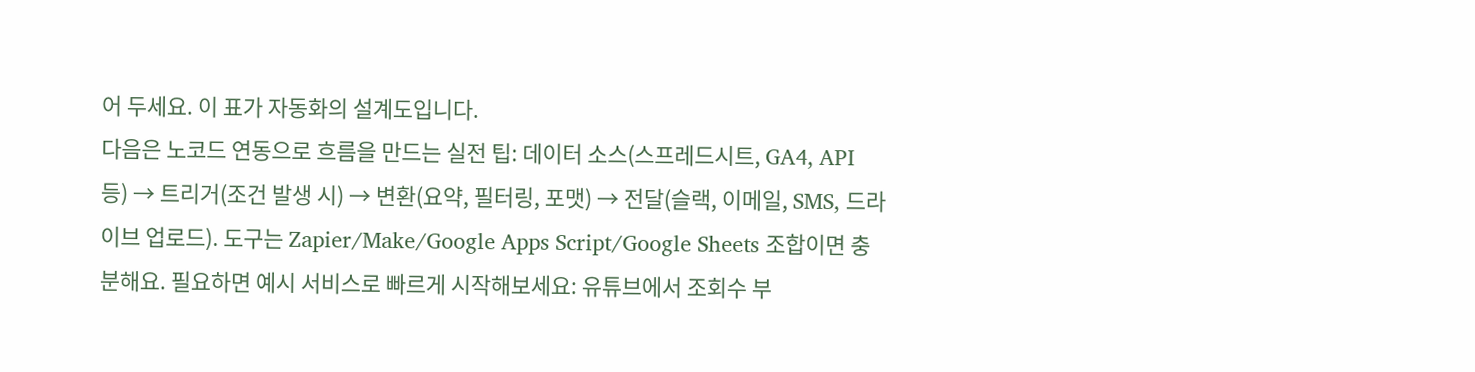어 두세요. 이 표가 자동화의 설계도입니다.
다음은 노코드 연동으로 흐름을 만드는 실전 팁: 데이터 소스(스프레드시트, GA4, API 등) → 트리거(조건 발생 시) → 변환(요약, 필터링, 포맷) → 전달(슬랙, 이메일, SMS, 드라이브 업로드). 도구는 Zapier/Make/Google Apps Script/Google Sheets 조합이면 충분해요. 필요하면 예시 서비스로 빠르게 시작해보세요: 유튜브에서 조회수 부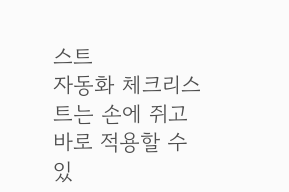스트
자동화 체크리스트는 손에 쥐고 바로 적용할 수 있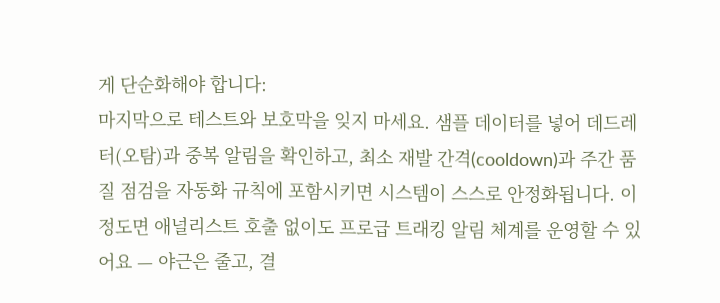게 단순화해야 합니다:
마지막으로 테스트와 보호막을 잊지 마세요. 샘플 데이터를 넣어 데드레터(오탐)과 중복 알림을 확인하고, 최소 재발 간격(cooldown)과 주간 품질 점검을 자동화 규칙에 포함시키면 시스템이 스스로 안정화됩니다. 이 정도면 애널리스트 호출 없이도 프로급 트래킹 알림 체계를 운영할 수 있어요 — 야근은 줄고, 결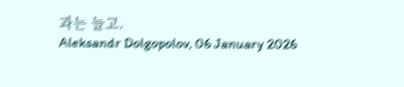과는 늘고.
Aleksandr Dolgopolov, 06 January 2026